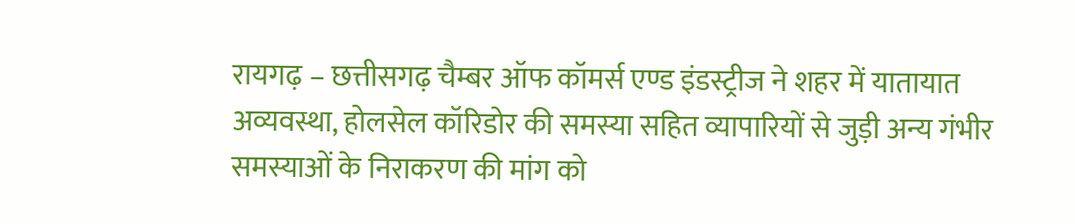रायगढ़ – छत्तीसगढ़ चैम्बर ऑफ कॉमर्स एण्ड इंडस्ट्रीज ने शहर में यातायात अव्यवस्था, होलसेल कॉरिडोर की समस्या सहित व्यापारियों से जुड़ी अन्य गंभीर समस्याओं के निराकरण की मांग को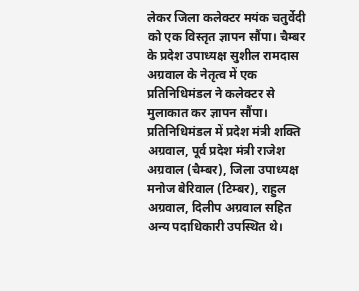लेकर जिला कलेक्टर मयंक चतुर्वेदी को एक विस्तृत ज्ञापन सौंपा। चैम्बर के प्रदेश उपाध्यक्ष सुशील रामदास अग्रवाल के नेतृत्व में एक प्रतिनिधिमंडल ने कलेक्टर से मुलाकात कर ज्ञापन सौंपा।
प्रतिनिधिमंडल में प्रदेश मंत्री शक्ति अग्रवाल, पूर्व प्रदेश मंत्री राजेश अग्रवाल (चैम्बर), जिला उपाध्यक्ष मनोज बेरिवाल (टिम्बर), राहुल अग्रवाल, दिलीप अग्रवाल सहित अन्य पदाधिकारी उपस्थित थे।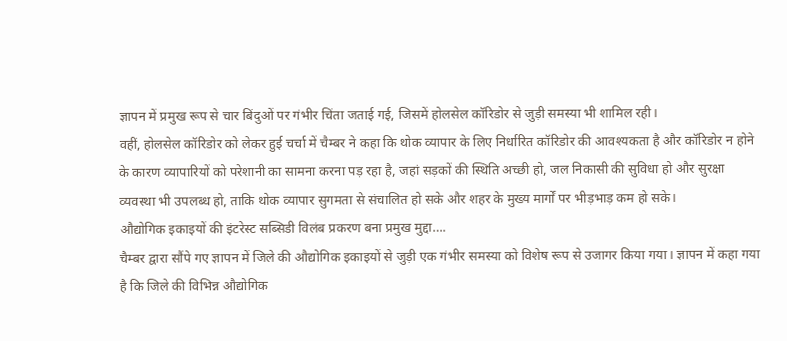ज्ञापन में प्रमुख रूप से चार बिंदुओं पर गंभीर चिंता जताई गई, जिसमें होलसेल कॉरिडोर से जुड़ी समस्या भी शामिल रही।
वहीं, होलसेल कॉरिडोर को लेकर हुई चर्चा में चैम्बर ने कहा कि थोक व्यापार के लिए निर्धारित कॉरिडोर की आवश्यकता है और कॉरिडोर न होने के कारण व्यापारियों को परेशानी का सामना करना पड़ रहा है, जहां सड़कों की स्थिति अच्छी हो, जल निकासी की सुविधा हो और सुरक्षा व्यवस्था भी उपलब्ध हो, ताकि थोक व्यापार सुगमता से संचालित हो सके और शहर के मुख्य मार्गों पर भीड़भाड़ कम हो सके।
औद्योगिक इकाइयों की इंटरेस्ट सब्सिडी विलंब प्रकरण बना प्रमुख मुद्दा….
चैम्बर द्वारा सौंपे गए ज्ञापन में जिले की औद्योगिक इकाइयों से जुड़ी एक गंभीर समस्या को विशेष रूप से उजागर किया गया। ज्ञापन में कहा गया है कि जिले की विभिन्न औद्योगिक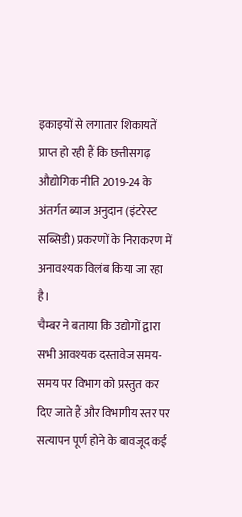इकाइयों से लगातार शिकायतें प्राप्त हो रही हैं कि छत्तीसगढ़ औद्योगिक नीति 2019-24 के अंतर्गत ब्याज अनुदान (इंटरेस्ट सब्सिडी) प्रकरणों के निराकरण में अनावश्यक विलंब किया जा रहा है।
चैम्बर ने बताया कि उद्योगों द्वारा सभी आवश्यक दस्तावेज समय-समय पर विभाग को प्रस्तुत कर दिए जाते हैं और विभागीय स्तर पर सत्यापन पूर्ण होने के बावजूद कई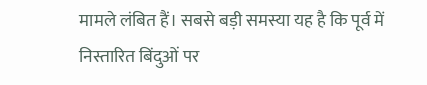मामले लंबित हैं। सबसे बड़ी समस्या यह है कि पूर्व में निस्तारित बिंदुओं पर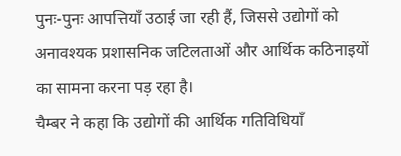पुनः-पुनः आपत्तियाँ उठाई जा रही हैं, जिससे उद्योगों को अनावश्यक प्रशासनिक जटिलताओं और आर्थिक कठिनाइयों का सामना करना पड़ रहा है।
चैम्बर ने कहा कि उद्योगों की आर्थिक गतिविधियाँ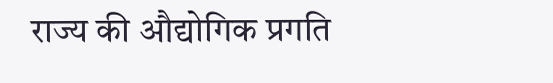राज्य की औद्योगिक प्रगति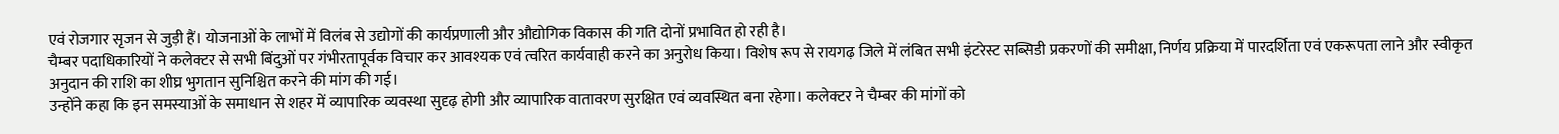एवं रोजगार सृजन से जुड़ी हैं। योजनाओं के लाभों में विलंब से उद्योगों की कार्यप्रणाली और औद्योगिक विकास की गति दोनों प्रभावित हो रही है।
चैम्बर पदाधिकारियों ने कलेक्टर से सभी बिंदुओं पर गंभीरतापूर्वक विचार कर आवश्यक एवं त्वरित कार्यवाही करने का अनुरोध किया। विशेष रूप से रायगढ़ जिले में लंबित सभी इंटरेस्ट सब्सिडी प्रकरणों की समीक्षा, निर्णय प्रक्रिया में पारदर्शिता एवं एकरूपता लाने और स्वीकृत अनुदान की राशि का शीघ्र भुगतान सुनिश्चित करने की मांग की गई।
उन्होंने कहा कि इन समस्याओं के समाधान से शहर में व्यापारिक व्यवस्था सुदृढ़ होगी और व्यापारिक वातावरण सुरक्षित एवं व्यवस्थित बना रहेगा। कलेक्टर ने चैम्बर की मांगों को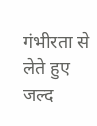गंभीरता से लेते हुए जल्द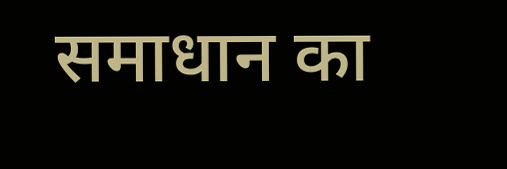समाधान का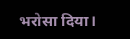भरोसा दिया।